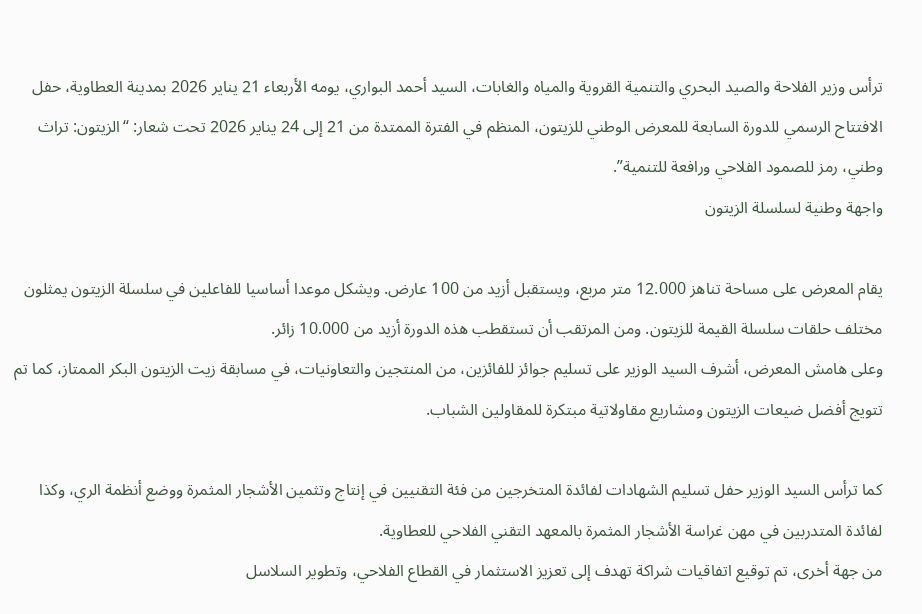ترأس وزير الفلاحة والصيد البحري والتنمية القروية والمياه والغابات، السيد أحمد البواري، يومه الأربعاء 21 يناير 2026 بمدينة العطاوية، حفل الافتتاح الرسمي للدورة السابعة للمعرض الوطني للزيتون، المنظم في الفترة الممتدة من 21 إلى 24 يناير 2026 تحت شعار: “الزيتون: تراث وطني، رمز للصمود الفلاحي ورافعة للتنمية”.
واجهة وطنية لسلسلة الزيتون

يقام المعرض على مساحة تناهز 12.000 متر مربع، ويستقبل أزيد من 100 عارض. ويشكل موعدا أساسيا للفاعلين في سلسلة الزيتون يمثلون مختلف حلقات سلسلة القيمة للزيتون. ومن المرتقب أن تستقطب هذه الدورة أزيد من 10.000 زائر.
وعلى هامش المعرض، أشرف السيد الوزير على تسليم جوائز للفائزين، من المنتجين والتعاونيات، في مسابقة زيت الزيتون البكر الممتاز، كما تم تتويج أفضل ضيعات الزيتون ومشاريع مقاولاتية مبتكرة للمقاولين الشباب.

كما ترأس السيد الوزير حفل تسليم الشهادات لفائدة المتخرجين من فئة التقنيين في إنتاج وتثمين الأشجار المثمرة ووضع أنظمة الري، وكذا لفائدة المتدربين في مهن غراسة الأشجار المثمرة بالمعهد التقني الفلاحي للعطاوية.
من جهة أخرى، تم توقيع اتفاقيات شراكة تهدف إلى تعزيز الاستثمار في القطاع الفلاحي، وتطوير السلاسل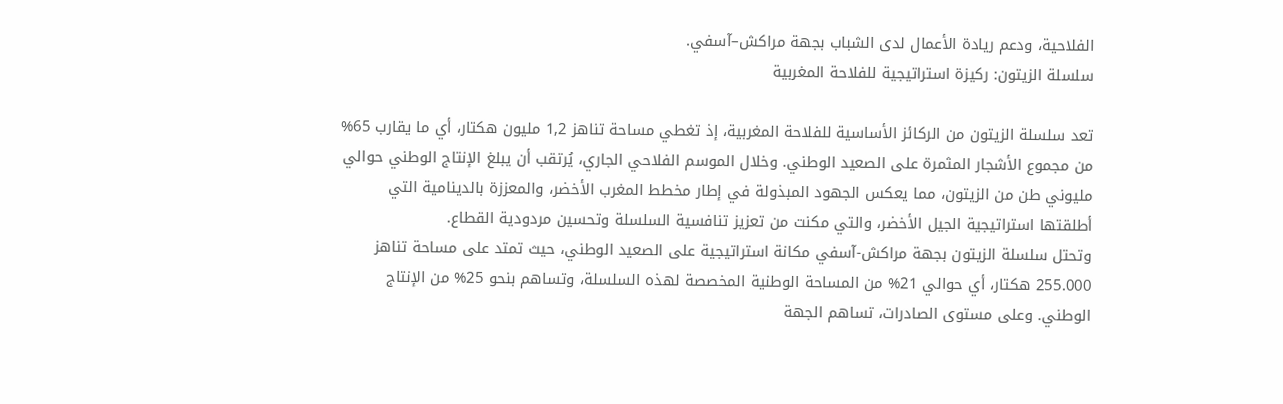الفلاحية، ودعم ريادة الأعمال لدى الشباب بجهة مراكش–آسفي.
سلسلة الزيتون: ركيزة استراتيجية للفلاحة المغربية

تعد سلسلة الزيتون من الركائز الأساسية للفلاحة المغربية، إذ تغطي مساحة تناهز 1,2 مليون هكتار، أي ما يقارب 65% من مجموع الأشجار المثمرة على الصعيد الوطني. وخلال الموسم الفلاحي الجاري، يُرتقب أن يبلغ الإنتاج الوطني حوالي مليوني طن من الزيتون، مما يعكس الجهود المبذولة في إطار مخطط المغرب الأخضر، والمعززة بالدينامية التي أطلقتها استراتيجية الجيل الأخضر، والتي مكنت من تعزيز تنافسية السلسلة وتحسين مردودية القطاع.
وتحتل سلسلة الزيتون بجهة مراكش-آسفي مكانة استراتيجية على الصعيد الوطني، حيث تمتد على مساحة تناهز 255.000 هكتار، أي حوالي 21% من المساحة الوطنية المخصصة لهذه السلسلة، وتساهم بنحو 25% من الإنتاج الوطني. وعلى مستوى الصادرات، تساهم الجهة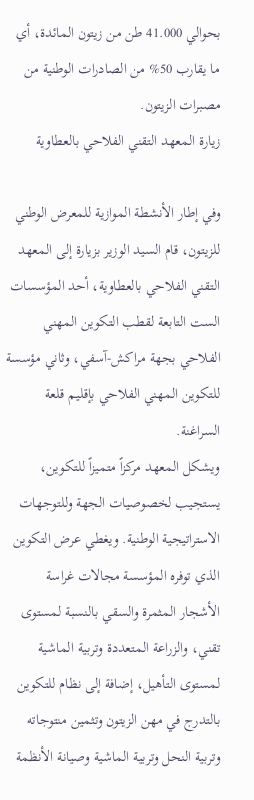بحوالي 41.000 طن من زيتون المائدة، أي ما يقارب 50% من الصادرات الوطنية من مصبرات الزيتون.
زيارة المعهد التقني الفلاحي بالعطاوية

وفي إطار الأنشطة الموازية للمعرض الوطني للزيتون، قام السيد الوزير بزيارة إلى المعهد التقني الفلاحي بالعطاوية، أحد المؤسسات الست التابعة لقطب التكوين المهني الفلاحي بجهة مراكش-آسفي، وثاني مؤسسة للتكوين المهني الفلاحي بإقليم قلعة السراغنة.
ويشكل المعهد مركزاً متميزاً للتكوين، يستجيب لخصوصيات الجهة وللتوجهات الاستراتيجية الوطنية. ويغطي عرض التكوين الذي توفره المؤسسة مجالات غراسة الأشجار المثمرة والسقي بالنسبة لمستوى تقني، والزراعة المتعددة وتربية الماشية لمستوى التأهيل، إضافة إلى نظام للتكوين بالتدرج في مهن الزيتون وتثمين منتوجاته وتربية النحل وتربية الماشية وصيانة الأنظمة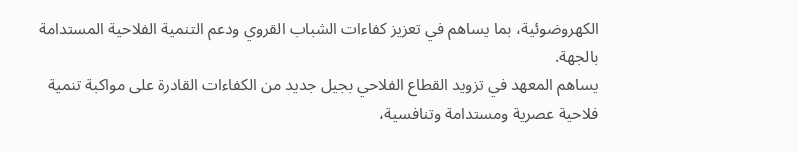الكهروضوئية، بما يساهم في تعزيز كفاءات الشباب القروي ودعم التنمية الفلاحية المستدامة بالجهة.
يساهم المعهد في تزويد القطاع الفلاحي بجيل جديد من الكفاءات القادرة على مواكبة تنمية فلاحية عصرية ومستدامة وتنافسية،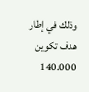وذلك في إطار هدف تكوين 140.000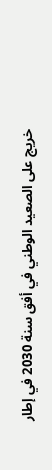خريج على الصعيد الوطني في أفق سنة 2030 في إطار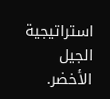استراتيجية الجيل الأخضر.